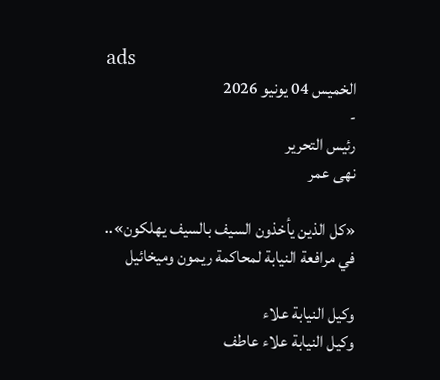ads
الخميس 04 يونيو 2026
-
رئيس التحرير
نهى عمر

«كل الذين يأخذون السيف بالسيف يهلكون».. في مرافعة النيابة لمحاكمة ريمون وميخائيل

وكيل النيابة علاء
وكيل النيابة علاء عاطف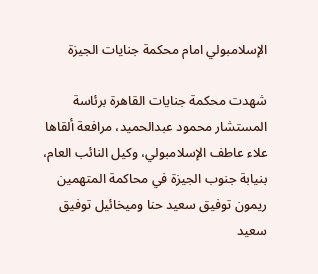الإسلامبولي امام محكمة جنايات الجيزة

شهدت محكمة جنايات القاهرة برئاسة المستشار محمود عبدالحميد، مرافعة ألقاها علاء عاطف الإسلامبولي، وكيل النائب العام، بنيابة جنوب الجيزة في محاكمة المتهمين ريمون توفيق سعيد حنا وميخائيل توفيق سعيد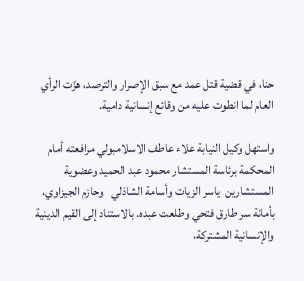حنا، في قضية قتل عمد مع سبق الإصرار والترصد، هزّت الرأي العام لما انطوت عليه من وقائع إنسانية دامية.

واستهل وكيل النيابة علاء عاطف الاسلامبولي مرافعته أمام المحكمة برئاسة المستشار محمود عبد الحميد وعضوية المستشارين  ياسر الزيات وأسامة الشاذلي   وحازم الجيزاوي،  بأمانة سر طارق فتحي وطلعت عبده. بالاستناد إلى القيم الدينية والإنسانية المشتركة،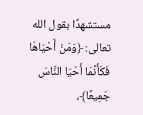مستشهدًا بقول الله تعالى: ﴿وَمَنْ أَحْيَاهَا فَكَأَنَّمَا أَحْيَا النَّاسَ جَمِيعًا﴾،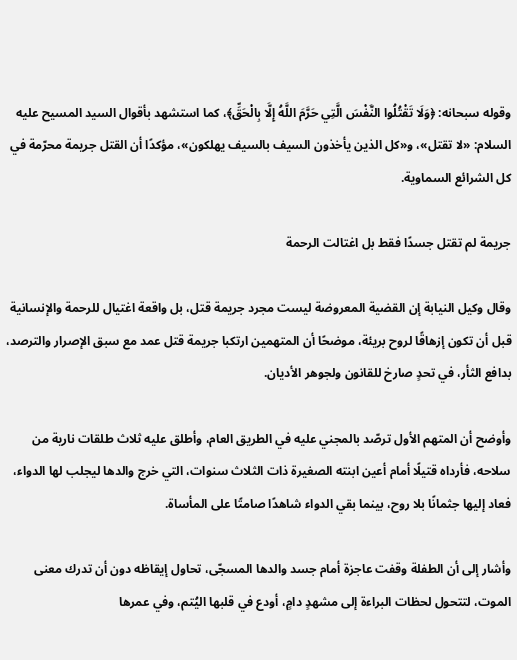وقوله سبحانه: ﴿وَلَا تَقْتُلُوا النَّفْسَ الَّتِي حَرَّمَ اللَّهُ إِلَّا بِالْحَقِّ﴾، كما استشهد بأقوال السيد المسيح عليه السلام: «لا تقتل»، و«كل الذين يأخذون السيف بالسيف يهلكون»، مؤكدًا أن القتل جريمة محرّمة في كل الشرائع السماوية.

جريمة لم تقتل جسدًا فقط بل اغتالت الرحمة

وقال وكيل النيابة إن القضية المعروضة ليست مجرد جريمة قتل، بل واقعة اغتيال للرحمة والإنسانية قبل أن تكون إزهاقًا لروح بريئة، موضحًا أن المتهمين ارتكبا جريمة قتل عمد مع سبق الإصرار والترصد، بدافع الثأر، في تحدٍ صارخ للقانون ولجوهر الأديان.

وأوضح أن المتهم الأول ترصّد بالمجني عليه في الطريق العام، وأطلق عليه ثلاث طلقات نارية من سلاحه، فأرداه قتيلًا أمام أعين ابنته الصغيرة ذات الثلاث سنوات، التي خرج والدها ليجلب لها الدواء، فعاد إليها جثمانًا بلا روح، بينما بقي الدواء شاهدًا صامتًا على المأساة.

وأشار إلى أن الطفلة وقفت عاجزة أمام جسد والدها المسجّى، تحاول إيقاظه دون أن تدرك معنى الموت، لتتحول لحظات البراءة إلى مشهدٍ دامٍ، أودع في قلبها اليُتم، وفي عمرها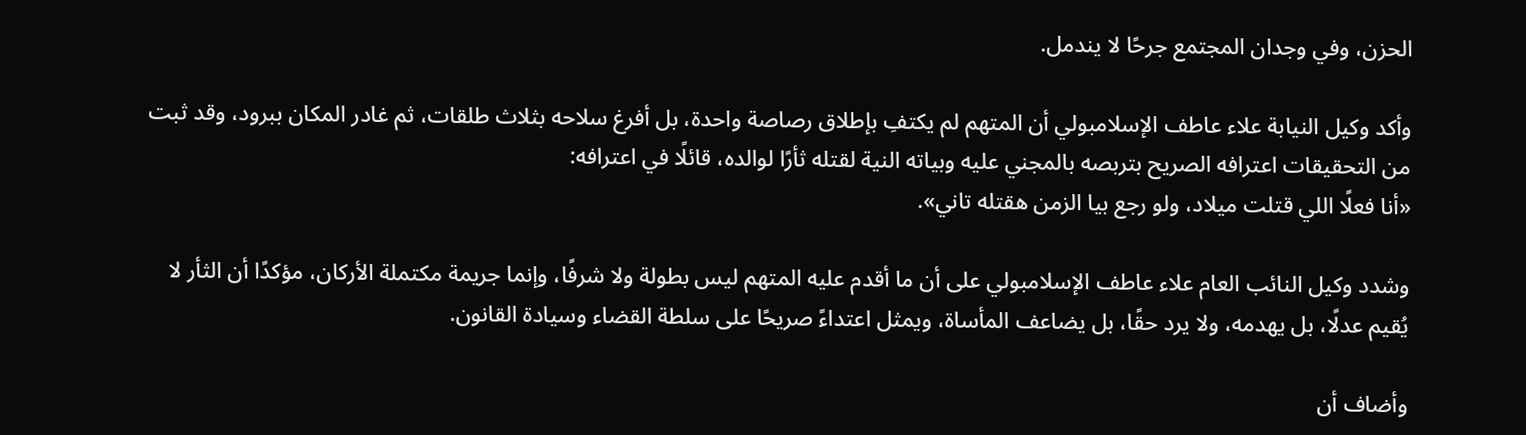الحزن، وفي وجدان المجتمع جرحًا لا يندمل.

وأكد وكيل النيابة علاء عاطف الإسلامبولي أن المتهم لم يكتفِ بإطلاق رصاصة واحدة، بل أفرغ سلاحه بثلاث طلقات، ثم غادر المكان ببرود، وقد ثبت من التحقيقات اعترافه الصريح بتربصه بالمجني عليه وبياته النية لقتله ثأرًا لوالده، قائلًا في اعترافه:
«أنا فعلًا اللي قتلت ميلاد، ولو رجع بيا الزمن هقتله تاني».

وشدد وكيل النائب العام علاء عاطف الإسلامبولي على أن ما أقدم عليه المتهم ليس بطولة ولا شرفًا، وإنما جريمة مكتملة الأركان، مؤكدًا أن الثأر لا يُقيم عدلًا، بل يهدمه، ولا يرد حقًا، بل يضاعف المأساة، ويمثل اعتداءً صريحًا على سلطة القضاء وسيادة القانون.

وأضاف أن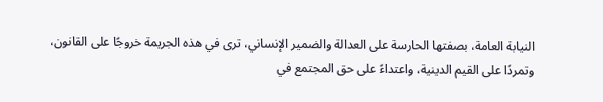النيابة العامة، بصفتها الحارسة على العدالة والضمير الإنساني، ترى في هذه الجريمة خروجًا على القانون، وتمردًا على القيم الدينية، واعتداءً على حق المجتمع في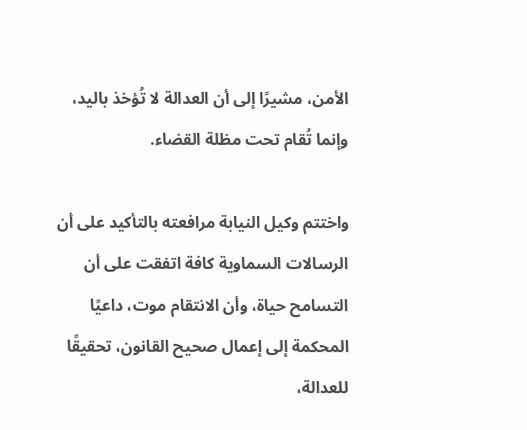الأمن، مشيرًا إلى أن العدالة لا تُؤخذ باليد، وإنما تُقام تحت مظلة القضاء.

واختتم وكيل النيابة مرافعته بالتأكيد على أن الرسالات السماوية كافة اتفقت على أن التسامح حياة، وأن الانتقام موت، داعيًا المحكمة إلى إعمال صحيح القانون، تحقيقًا للعدالة،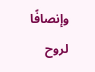وإنصافًا لروح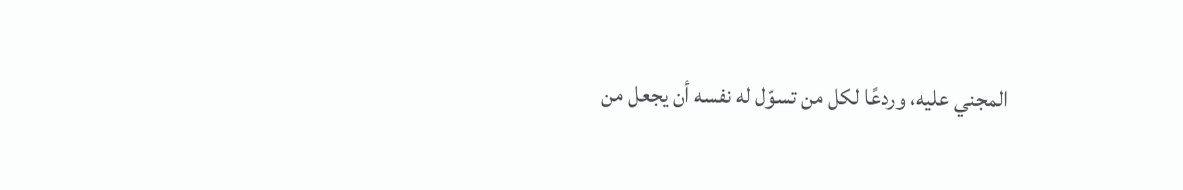المجني عليه، وردعًا لكل من تسوّل له نفسه أن يجعل من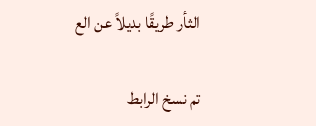الثأر طريقًا بديلاً عن الع

تم نسخ الرابط